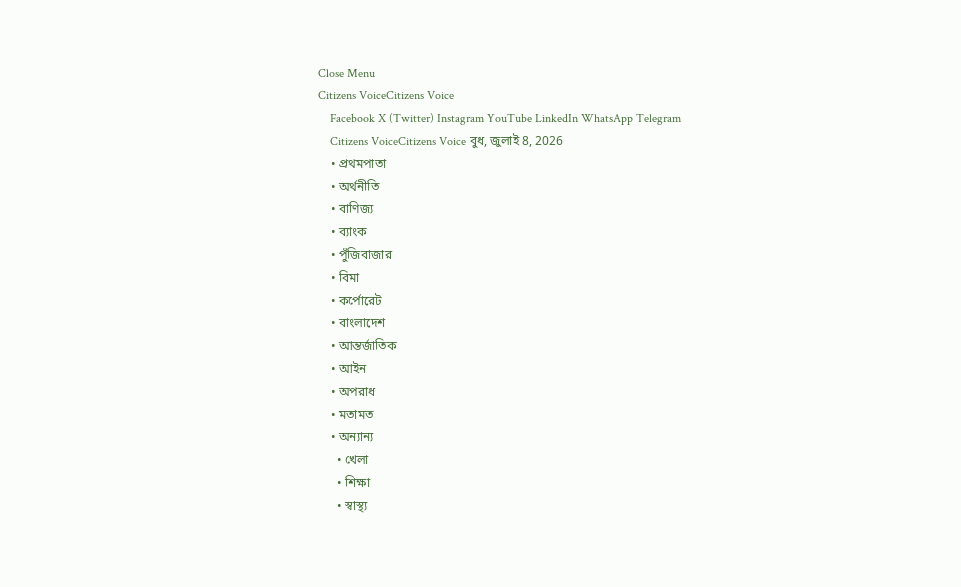Close Menu
Citizens VoiceCitizens Voice
    Facebook X (Twitter) Instagram YouTube LinkedIn WhatsApp Telegram
    Citizens VoiceCitizens Voice বুধ, জুলাই 8, 2026
    • প্রথমপাতা
    • অর্থনীতি
    • বাণিজ্য
    • ব্যাংক
    • পুঁজিবাজার
    • বিমা
    • কর্পোরেট
    • বাংলাদেশ
    • আন্তর্জাতিক
    • আইন
    • অপরাধ
    • মতামত
    • অন্যান্য
      • খেলা
      • শিক্ষা
      • স্বাস্থ্য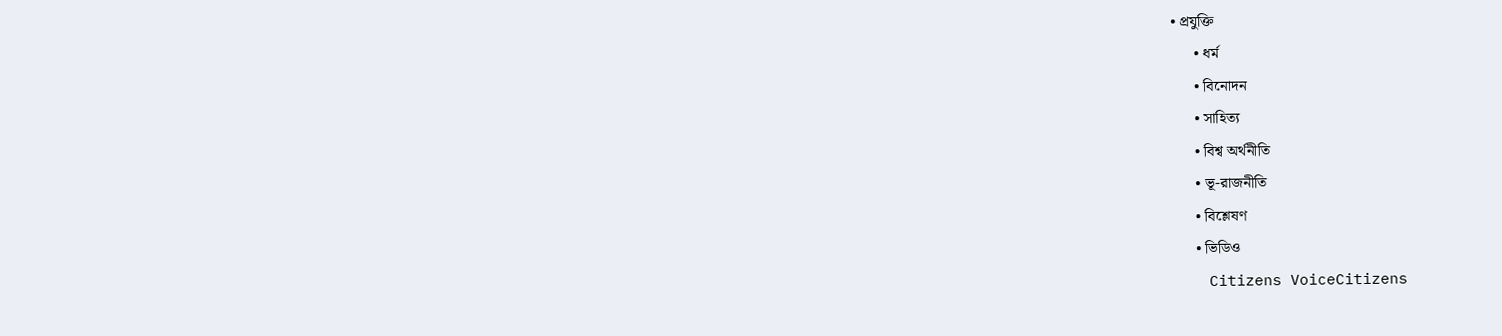• প্রযুক্তি
      • ধর্ম
      • বিনোদন
      • সাহিত্য
      • বিশ্ব অর্থনীতি
      • ভূ-রাজনীতি
      • বিশ্লেষণ
      • ভিডিও
    Citizens VoiceCitizens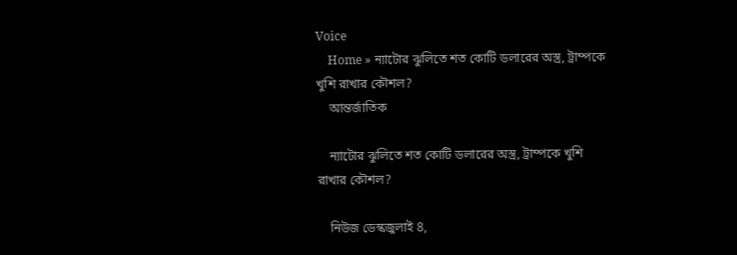Voice
    Home » ন্যাটোর ঝুলিতে শত কোটি ডলারের অস্ত্র, ট্রাম্পকে খুশি রাখার কৌশল?
    আন্তর্জাতিক

    ন্যাটোর ঝুলিতে শত কোটি ডলারের অস্ত্র, ট্রাম্পকে খুশি রাখার কৌশল?

    নিউজ ডেস্কজুলাই 8,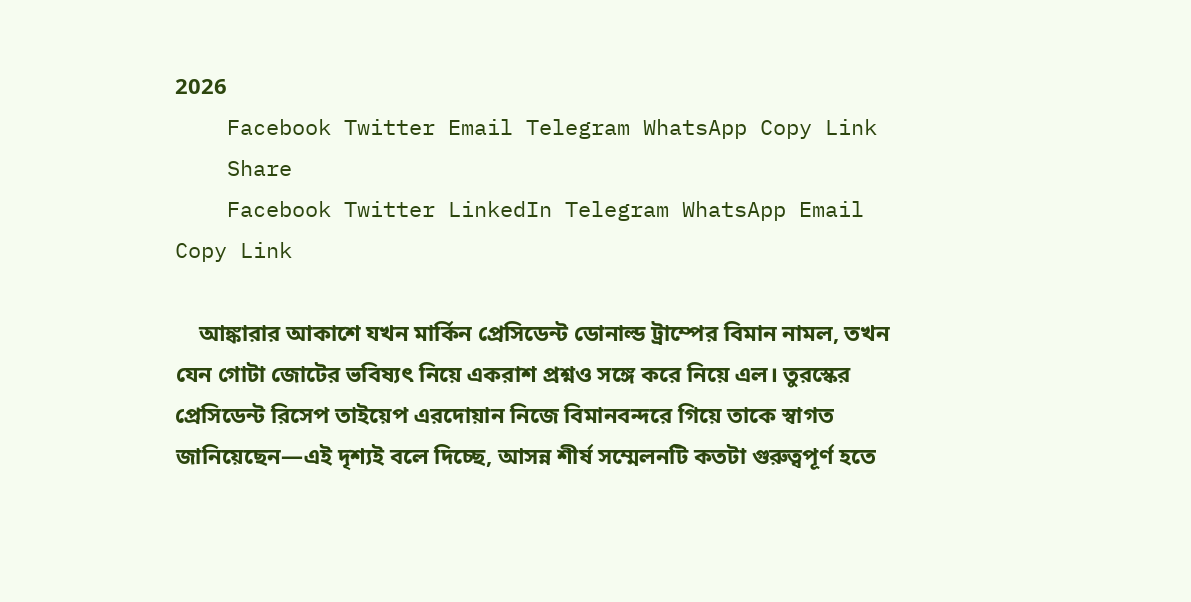2026
    Facebook Twitter Email Telegram WhatsApp Copy Link
    Share
    Facebook Twitter LinkedIn Telegram WhatsApp Email Copy Link

    আঙ্কারার আকাশে যখন মার্কিন প্রেসিডেন্ট ডোনাল্ড ট্রাম্পের বিমান নামল, তখন যেন গোটা জোটের ভবিষ্যৎ নিয়ে একরাশ প্রশ্নও সঙ্গে করে নিয়ে এল। তুরস্কের প্রেসিডেন্ট রিসেপ তাইয়েপ এরদোয়ান নিজে বিমানবন্দরে গিয়ে তাকে স্বাগত জানিয়েছেন—এই দৃশ্যই বলে দিচ্ছে, আসন্ন শীর্ষ সম্মেলনটি কতটা গুরুত্বপূর্ণ হতে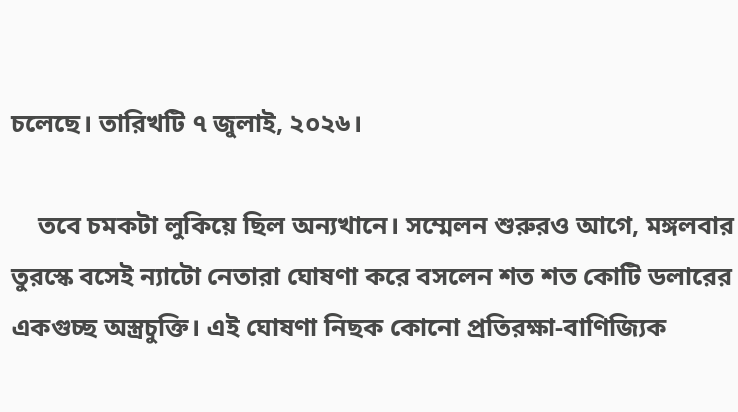চলেছে। তারিখটি ৭ জুলাই, ২০২৬।

    তবে চমকটা লুকিয়ে ছিল অন্যখানে। সম্মেলন শুরুরও আগে, মঙ্গলবার তুরস্কে বসেই ন্যাটো নেতারা ঘোষণা করে বসলেন শত শত কোটি ডলারের একগুচ্ছ অস্ত্রচুক্তি। এই ঘোষণা নিছক কোনো প্রতিরক্ষা-বাণিজ্যিক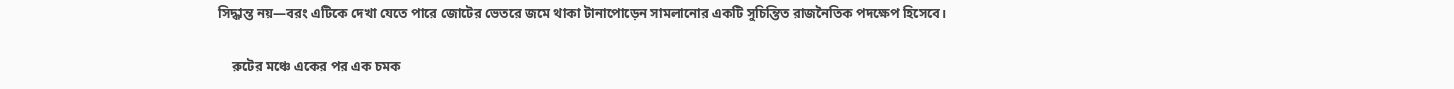সিদ্ধান্ত নয়—বরং এটিকে দেখা যেতে পারে জোটের ভেতরে জমে থাকা টানাপোড়েন সামলানোর একটি সুচিন্তিত রাজনৈতিক পদক্ষেপ হিসেবে।

    রুটের মঞ্চে একের পর এক চমক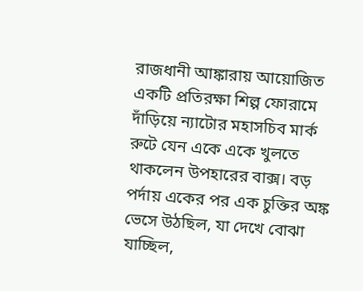রাজধানী আঙ্কারায় আয়োজিত একটি প্রতিরক্ষা শিল্প ফোরামে দাঁড়িয়ে ন্যাটোর মহাসচিব মার্ক রুটে যেন একে একে খুলতে থাকলেন উপহারের বাক্স। বড় পর্দায় একের পর এক চুক্তির অঙ্ক ভেসে উঠছিল, যা দেখে বোঝা যাচ্ছিল,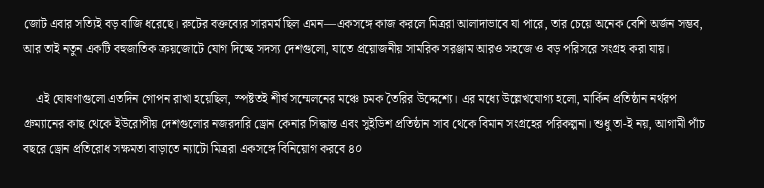জোট এবার সত্যিই বড় বাজি ধরেছে। রুটের বক্তব্যের সারমর্ম ছিল এমন—একসঙ্গে কাজ করলে মিত্ররা আলাদাভাবে যা পারে, তার চেয়ে অনেক বেশি অর্জন সম্ভব, আর তাই নতুন একটি বহুজাতিক ক্রয়জোটে যোগ দিচ্ছে সদস্য দেশগুলো, যাতে প্রয়োজনীয় সামরিক সরঞ্জাম আরও সহজে ও বড় পরিসরে সংগ্রহ করা যায়।

    এই ঘোষণাগুলো এতদিন গোপন রাখা হয়েছিল, স্পষ্টতই শীর্ষ সম্মেলনের মঞ্চে চমক তৈরির উদ্দেশ্যে। এর মধ্যে উল্লেখযোগ্য হলো, মার্কিন প্রতিষ্ঠান নর্থরপ গ্রুম্যানের কাছ থেকে ইউরোপীয় দেশগুলোর নজরদারি ড্রোন কেনার সিদ্ধান্ত এবং সুইডিশ প্রতিষ্ঠান সাব থেকে বিমান সংগ্রহের পরিকল্পনা। শুধু তা-ই নয়, আগামী পাঁচ বছরে ড্রোন প্রতিরোধ সক্ষমতা বাড়াতে ন্যাটো মিত্ররা একসঙ্গে বিনিয়োগ করবে ৪০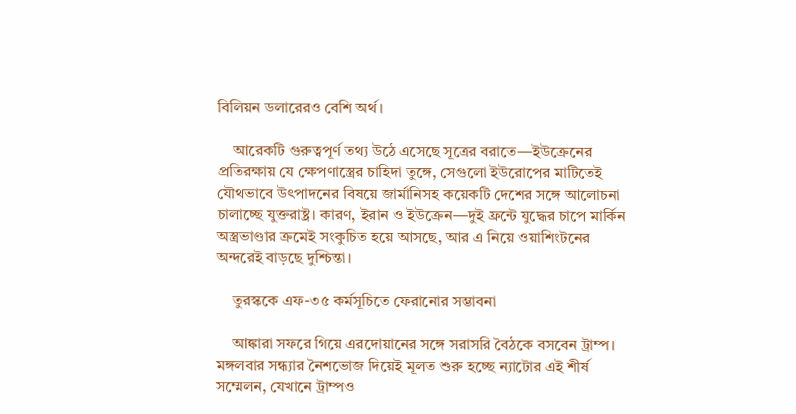বিলিয়ন ডলারেরও বেশি অর্থ।

    আরেকটি গুরুত্বপূর্ণ তথ্য উঠে এসেছে সূত্রের বরাতে—ইউক্রেনের প্রতিরক্ষায় যে ক্ষেপণাস্ত্রের চাহিদা তুঙ্গে, সেগুলো ইউরোপের মাটিতেই যৌথভাবে উৎপাদনের বিষয়ে জার্মানিসহ কয়েকটি দেশের সঙ্গে আলোচনা চালাচ্ছে যুক্তরাষ্ট্র। কারণ, ইরান ও ইউক্রেন—দুই ফ্রন্টে যুদ্ধের চাপে মার্কিন অস্ত্রভাণ্ডার ক্রমেই সংকুচিত হয়ে আসছে, আর এ নিয়ে ওয়াশিংটনের অন্দরেই বাড়ছে দুশ্চিন্তা।

    তুরস্ককে এফ-৩৫ কর্মসূচিতে ফেরানোর সম্ভাবনা

    আঙ্কারা সফরে গিয়ে এরদোয়ানের সঙ্গে সরাসরি বৈঠকে বসবেন ট্রাম্প। মঙ্গলবার সন্ধ্যার নৈশভোজ দিয়েই মূলত শুরু হচ্ছে ন্যাটোর এই শীর্ষ সম্মেলন, যেখানে ট্রাম্পও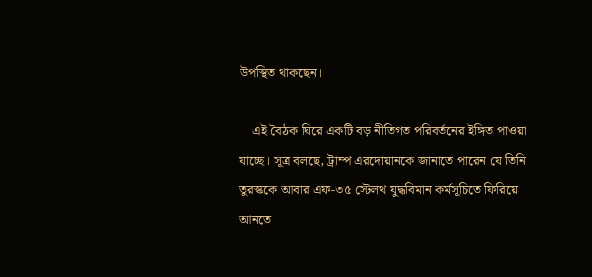উপস্থিত থাকছেন।

    এই বৈঠক ঘিরে একটি বড় নীতিগত পরিবর্তনের ইঙ্গিত পাওয়া যাচ্ছে। সূত্র বলছে, ট্রাম্প এরদোয়ানকে জানাতে পারেন যে তিনি তুরস্ককে আবার এফ-৩৫ স্টেলথ যুদ্ধবিমান কর্মসূচিতে ফিরিয়ে আনতে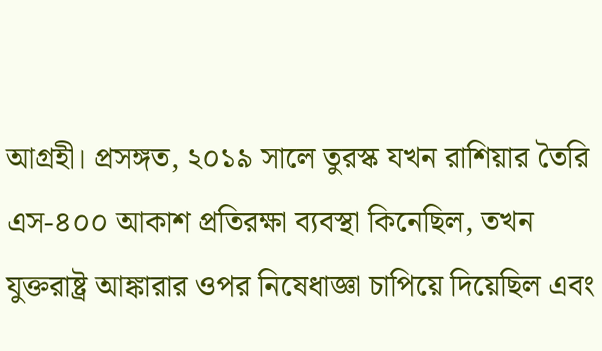আগ্রহী। প্রসঙ্গত, ২০১৯ সালে তুরস্ক যখন রাশিয়ার তৈরি এস-৪০০ আকাশ প্রতিরক্ষা ব্যবস্থা কিনেছিল, তখন যুক্তরাষ্ট্র আঙ্কারার ওপর নিষেধাজ্ঞা চাপিয়ে দিয়েছিল এবং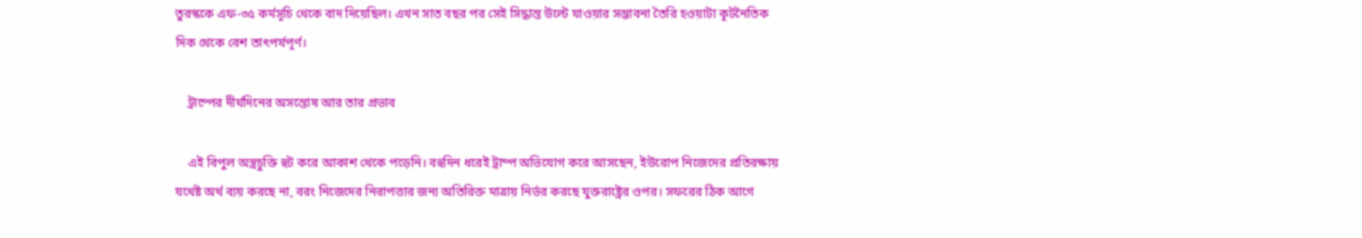তুরস্ককে এফ-৩৫ কর্মসূচি থেকে বাদ দিয়েছিল। এখন সাত বছর পর সেই সিদ্ধান্ত উল্টে যাওয়ার সম্ভাবনা তৈরি হওয়াটা কূটনৈতিক দিক থেকে বেশ তাৎপর্যপূর্ণ।

    ট্রাম্পের দীর্ঘদিনের অসন্তোষ আর তার প্রভাব

    এই বিপুল অস্ত্রচুক্তি হুট করে আকাশ থেকে পড়েনি। বহুদিন ধরেই ট্রাম্প অভিযোগ করে আসছেন, ইউরোপ নিজেদের প্রতিরক্ষায় যথেষ্ট অর্থ ব্যয় করছে না, বরং নিজেদের নিরাপত্তার জন্য অতিরিক্ত মাত্রায় নির্ভর করছে যুক্তরাষ্ট্রের ওপর। সফরের ঠিক আগে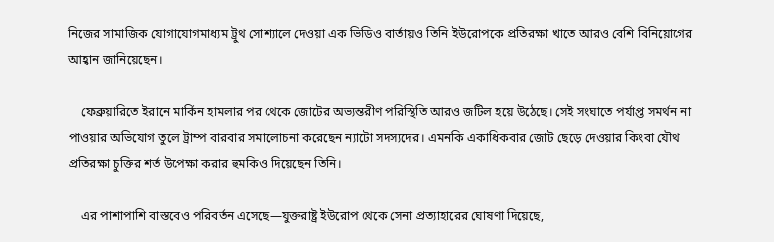নিজের সামাজিক যোগাযোগমাধ্যম ট্রুথ সোশ্যালে দেওয়া এক ভিডিও বার্তায়ও তিনি ইউরোপকে প্রতিরক্ষা খাতে আরও বেশি বিনিয়োগের আহ্বান জানিয়েছেন।

    ফেব্রুয়ারিতে ইরানে মার্কিন হামলার পর থেকে জোটের অভ্যন্তরীণ পরিস্থিতি আরও জটিল হয়ে উঠেছে। সেই সংঘাতে পর্যাপ্ত সমর্থন না পাওয়ার অভিযোগ তুলে ট্রাম্প বারবার সমালোচনা করেছেন ন্যাটো সদস্যদের। এমনকি একাধিকবার জোট ছেড়ে দেওয়ার কিংবা যৌথ প্রতিরক্ষা চুক্তির শর্ত উপেক্ষা করার হুমকিও দিয়েছেন তিনি।

    এর পাশাপাশি বাস্তবেও পরিবর্তন এসেছে—যুক্তরাষ্ট্র ইউরোপ থেকে সেনা প্রত্যাহারের ঘোষণা দিয়েছে,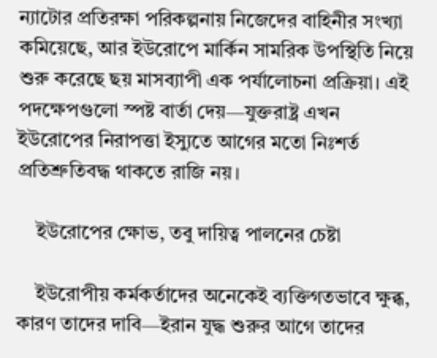ন্যাটোর প্রতিরক্ষা পরিকল্পনায় নিজেদের বাহিনীর সংখ্যা কমিয়েছে, আর ইউরোপে মার্কিন সামরিক উপস্থিতি নিয়ে শুরু করেছে ছয় মাসব্যাপী এক পর্যালোচনা প্রক্রিয়া। এই পদক্ষেপগুলো স্পষ্ট বার্তা দেয়—যুক্তরাষ্ট্র এখন ইউরোপের নিরাপত্তা ইস্যুতে আগের মতো নিঃশর্ত প্রতিশ্রুতিবদ্ধ থাকতে রাজি নয়।

    ইউরোপের ক্ষোভ, তবু দায়িত্ব পালনের চেষ্টা

    ইউরোপীয় কর্মকর্তাদের অনেকেই ব্যক্তিগতভাবে ক্ষুব্ধ, কারণ তাদের দাবি—ইরান যুদ্ধ শুরুর আগে তাদের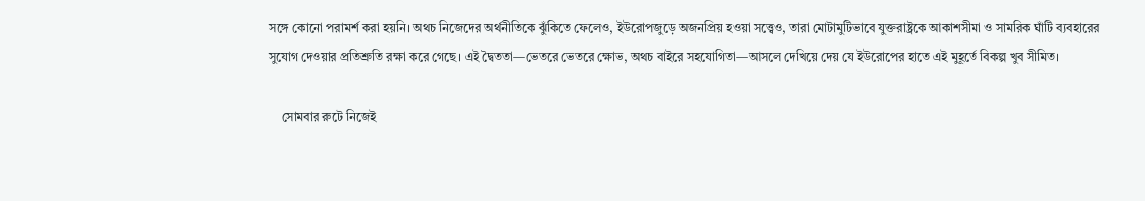সঙ্গে কোনো পরামর্শ করা হয়নি। অথচ নিজেদের অর্থনীতিকে ঝুঁকিতে ফেলেও, ইউরোপজুড়ে অজনপ্রিয় হওয়া সত্ত্বেও, তারা মোটামুটিভাবে যুক্তরাষ্ট্রকে আকাশসীমা ও সামরিক ঘাঁটি ব্যবহারের সুযোগ দেওয়ার প্রতিশ্রুতি রক্ষা করে গেছে। এই দ্বৈততা—ভেতরে ভেতরে ক্ষোভ, অথচ বাইরে সহযোগিতা—আসলে দেখিয়ে দেয় যে ইউরোপের হাতে এই মুহূর্তে বিকল্প খুব সীমিত।

    সোমবার রুটে নিজেই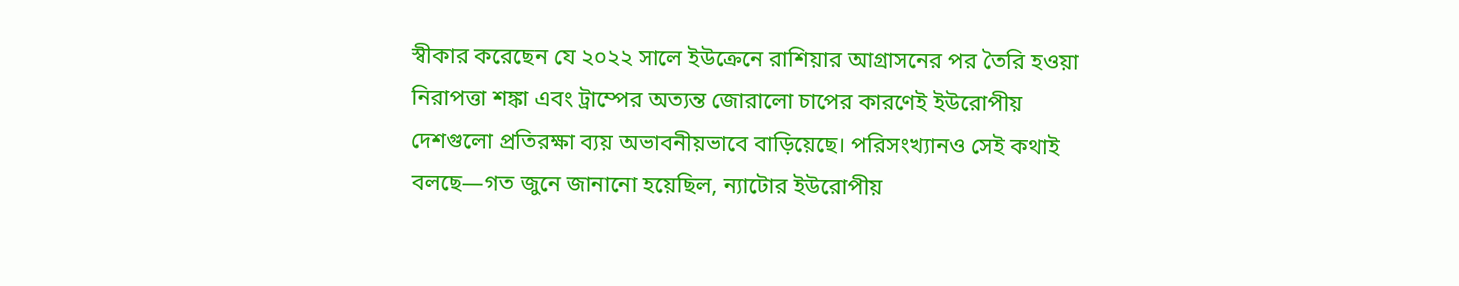স্বীকার করেছেন যে ২০২২ সালে ইউক্রেনে রাশিয়ার আগ্রাসনের পর তৈরি হওয়া নিরাপত্তা শঙ্কা এবং ট্রাম্পের অত্যন্ত জোরালো চাপের কারণেই ইউরোপীয় দেশগুলো প্রতিরক্ষা ব্যয় অভাবনীয়ভাবে বাড়িয়েছে। পরিসংখ্যানও সেই কথাই বলছে—গত জুনে জানানো হয়েছিল, ন্যাটোর ইউরোপীয়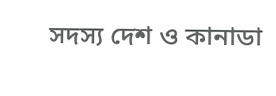সদস্য দেশ ও কানাডা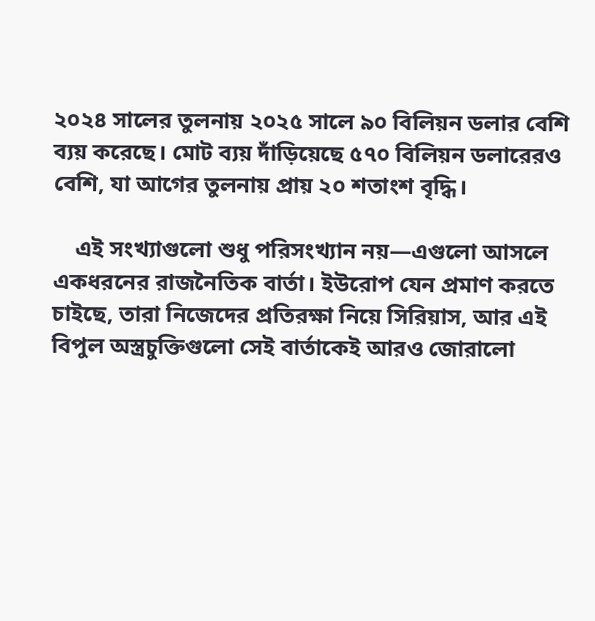২০২৪ সালের তুলনায় ২০২৫ সালে ৯০ বিলিয়ন ডলার বেশি ব্যয় করেছে। মোট ব্যয় দাঁড়িয়েছে ৫৭০ বিলিয়ন ডলারেরও বেশি, যা আগের তুলনায় প্রায় ২০ শতাংশ বৃদ্ধি।

    এই সংখ্যাগুলো শুধু পরিসংখ্যান নয়—এগুলো আসলে একধরনের রাজনৈতিক বার্তা। ইউরোপ যেন প্রমাণ করতে চাইছে, তারা নিজেদের প্রতিরক্ষা নিয়ে সিরিয়াস, আর এই বিপুল অস্ত্রচুক্তিগুলো সেই বার্তাকেই আরও জোরালো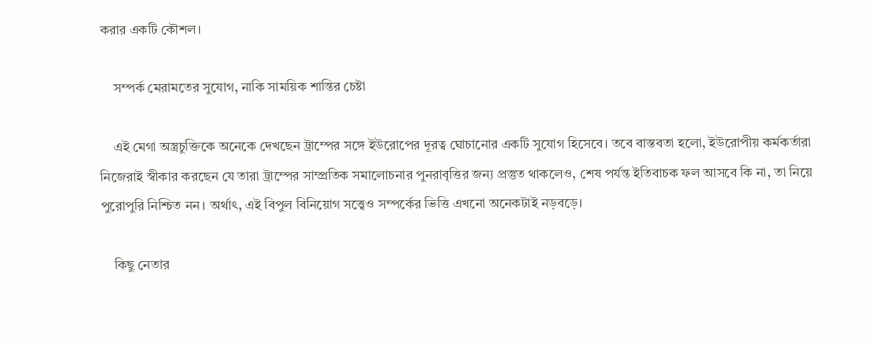করার একটি কৌশল।

    সম্পর্ক মেরামতের সুযোগ, নাকি সাময়িক শান্তির চেষ্টা

    এই মেগা অস্ত্রচুক্তিকে অনেকে দেখছেন ট্রাম্পের সঙ্গে ইউরোপের দূরত্ব ঘোচানোর একটি সুযোগ হিসেবে। তবে বাস্তবতা হলো, ইউরোপীয় কর্মকর্তারা নিজেরাই স্বীকার করছেন যে তারা ট্রাম্পের সাম্প্রতিক সমালোচনার পুনরাবৃত্তির জন্য প্রস্তুত থাকলেও, শেষ পর্যন্ত ইতিবাচক ফল আসবে কি না, তা নিয়ে পুরোপুরি নিশ্চিত নন। অর্থাৎ, এই বিপুল বিনিয়োগ সত্ত্বেও সম্পর্কের ভিত্তি এখনো অনেকটাই নড়বড়ে।

    কিছু নেতার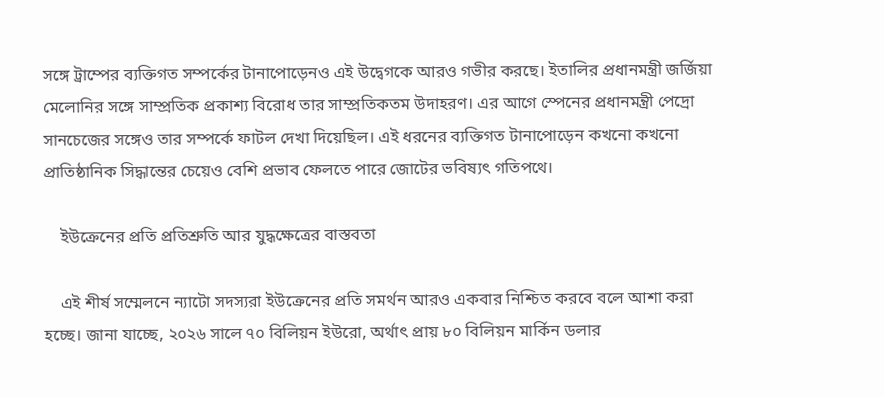সঙ্গে ট্রাম্পের ব্যক্তিগত সম্পর্কের টানাপোড়েনও এই উদ্বেগকে আরও গভীর করছে। ইতালির প্রধানমন্ত্রী জর্জিয়া মেলোনির সঙ্গে সাম্প্রতিক প্রকাশ্য বিরোধ তার সাম্প্রতিকতম উদাহরণ। এর আগে স্পেনের প্রধানমন্ত্রী পেদ্রো সানচেজের সঙ্গেও তার সম্পর্কে ফাটল দেখা দিয়েছিল। এই ধরনের ব্যক্তিগত টানাপোড়েন কখনো কখনো প্রাতিষ্ঠানিক সিদ্ধান্তের চেয়েও বেশি প্রভাব ফেলতে পারে জোটের ভবিষ্যৎ গতিপথে।

    ইউক্রেনের প্রতি প্রতিশ্রুতি আর যুদ্ধক্ষেত্রের বাস্তবতা

    এই শীর্ষ সম্মেলনে ন্যাটো সদস্যরা ইউক্রেনের প্রতি সমর্থন আরও একবার নিশ্চিত করবে বলে আশা করা হচ্ছে। জানা যাচ্ছে, ২০২৬ সালে ৭০ বিলিয়ন ইউরো, অর্থাৎ প্রায় ৮০ বিলিয়ন মার্কিন ডলার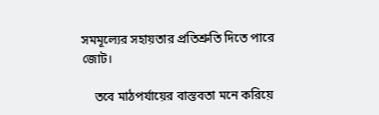সমমূল্যের সহায়তার প্রতিশ্রুতি দিতে পারে জোট।

    তবে মাঠপর্যায়ের বাস্তবতা মনে করিয়ে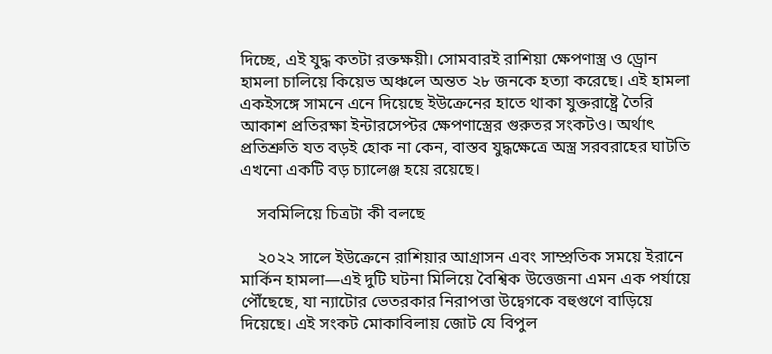দিচ্ছে, এই যুদ্ধ কতটা রক্তক্ষয়ী। সোমবারই রাশিয়া ক্ষেপণাস্ত্র ও ড্রোন হামলা চালিয়ে কিয়েভ অঞ্চলে অন্তত ২৮ জনকে হত্যা করেছে। এই হামলা একইসঙ্গে সামনে এনে দিয়েছে ইউক্রেনের হাতে থাকা যুক্তরাষ্ট্রে তৈরি আকাশ প্রতিরক্ষা ইন্টারসেপ্টর ক্ষেপণাস্ত্রের গুরুতর সংকটও। অর্থাৎ প্রতিশ্রুতি যত বড়ই হোক না কেন, বাস্তব যুদ্ধক্ষেত্রে অস্ত্র সরবরাহের ঘাটতি এখনো একটি বড় চ্যালেঞ্জ হয়ে রয়েছে।

    সবমিলিয়ে চিত্রটা কী বলছে

    ২০২২ সালে ইউক্রেনে রাশিয়ার আগ্রাসন এবং সাম্প্রতিক সময়ে ইরানে মার্কিন হামলা—এই দুটি ঘটনা মিলিয়ে বৈশ্বিক উত্তেজনা এমন এক পর্যায়ে পৌঁছেছে, যা ন্যাটোর ভেতরকার নিরাপত্তা উদ্বেগকে বহুগুণে বাড়িয়ে দিয়েছে। এই সংকট মোকাবিলায় জোট যে বিপুল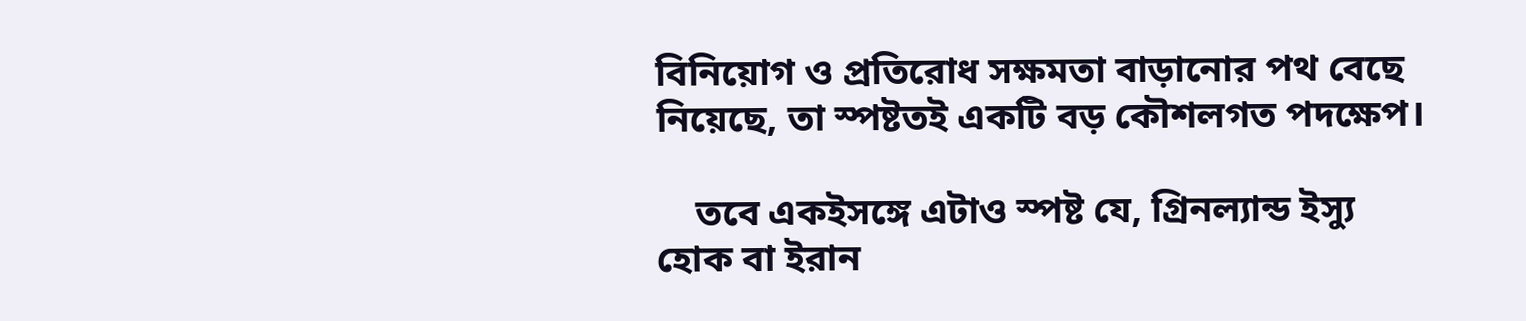বিনিয়োগ ও প্রতিরোধ সক্ষমতা বাড়ানোর পথ বেছে নিয়েছে, তা স্পষ্টতই একটি বড় কৌশলগত পদক্ষেপ।

    তবে একইসঙ্গে এটাও স্পষ্ট যে, গ্রিনল্যান্ড ইস্যু হোক বা ইরান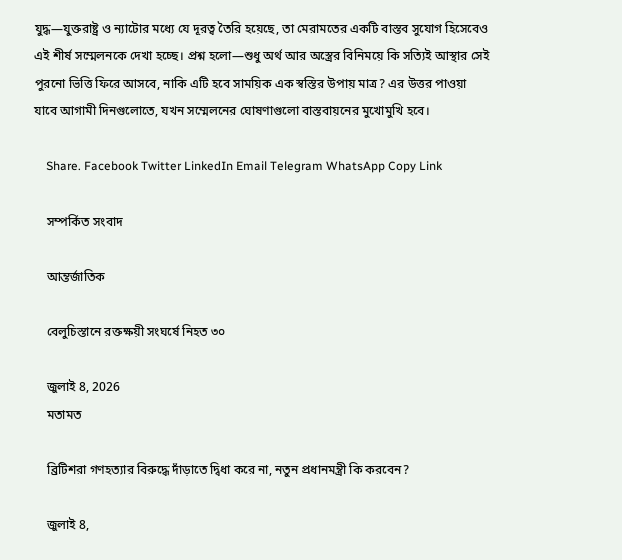যুদ্ধ—যুক্তরাষ্ট্র ও ন্যাটোর মধ্যে যে দূরত্ব তৈরি হয়েছে, তা মেরামতের একটি বাস্তব সুযোগ হিসেবেও এই শীর্ষ সম্মেলনকে দেখা হচ্ছে। প্রশ্ন হলো—শুধু অর্থ আর অস্ত্রের বিনিময়ে কি সত্যিই আস্থার সেই পুরনো ভিত্তি ফিরে আসবে, নাকি এটি হবে সাময়িক এক স্বস্তির উপায় মাত্র? এর উত্তর পাওয়া যাবে আগামী দিনগুলোতে, যখন সম্মেলনের ঘোষণাগুলো বাস্তবায়নের মুখোমুখি হবে।

    Share. Facebook Twitter LinkedIn Email Telegram WhatsApp Copy Link

    সম্পর্কিত সংবাদ

    আন্তর্জাতিক

    বেলুচিস্তানে রক্তক্ষয়ী সংঘর্ষে নিহত ৩০

    জুলাই 8, 2026
    মতামত

    ব্রিটিশরা গণহত্যার বিরুদ্ধে দাঁড়াতে দ্বিধা করে না, নতুন প্রধানমন্ত্রী কি করবেন?

    জুলাই 8,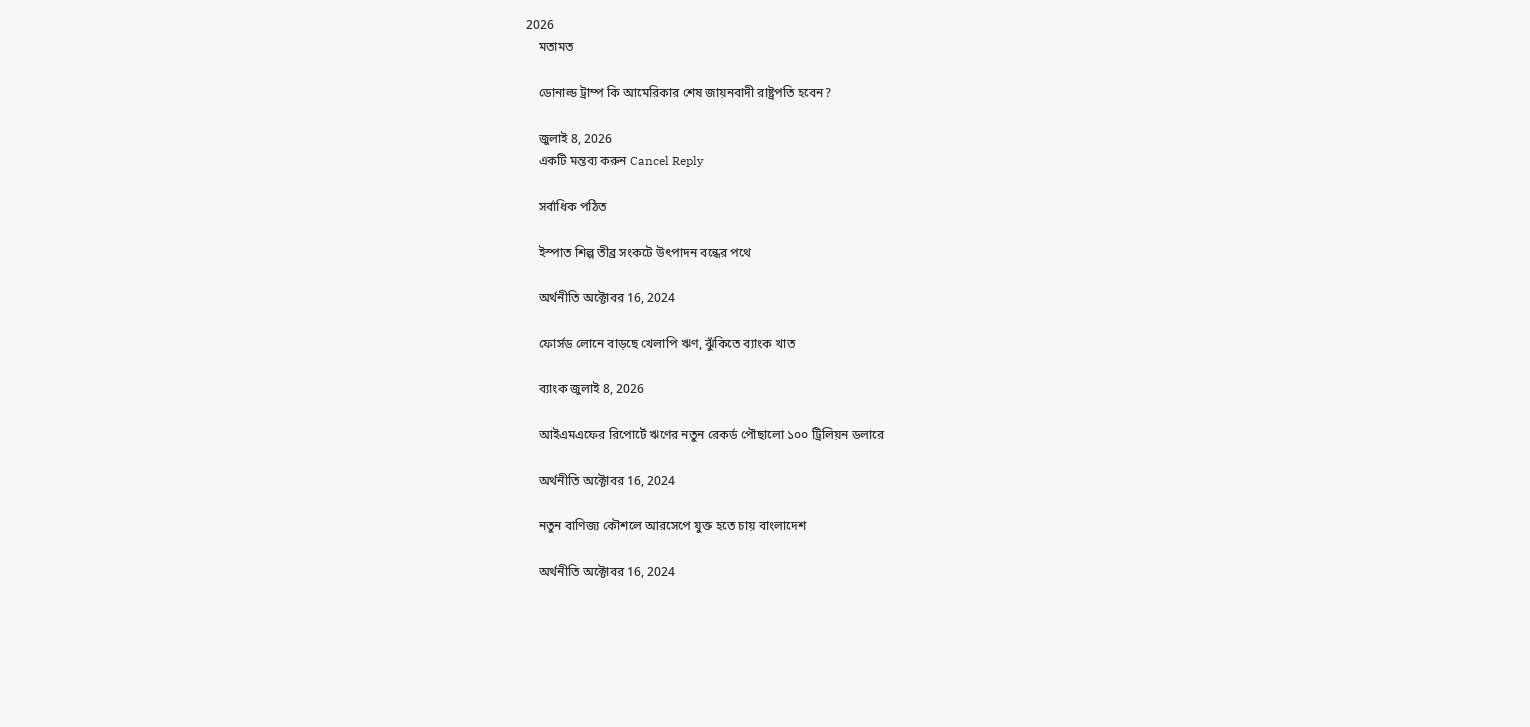2026
    মতামত

    ডোনাল্ড ট্রাম্প কি আমেরিকার শেষ জায়নবাদী রাষ্ট্রপতি হবেন?

    জুলাই 8, 2026
    একটি মন্তব্য করুন Cancel Reply

    সর্বাধিক পঠিত

    ইস্পাত শিল্প তীব্র সংকটে উৎপাদন বন্ধের পথে

    অর্থনীতি অক্টোবর 16, 2024

    ফোর্সড লোনে বাড়ছে খেলাপি ঋণ, ঝুঁকিতে ব্যাংক খাত

    ব্যাংক জুলাই 8, 2026

    আইএমএফের রিপোর্টে ঋণের নতুন রেকর্ড পৌছালো ১০০ ট্রিলিয়ন ডলারে

    অর্থনীতি অক্টোবর 16, 2024

    নতুন বাণিজ্য কৌশলে আরসেপে যুক্ত হতে চায় বাংলাদেশ

    অর্থনীতি অক্টোবর 16, 2024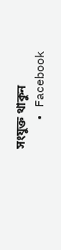সংযুক্ত থাকুন
    • Facebook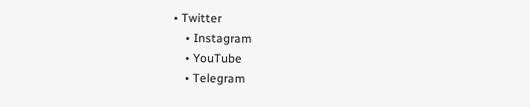• Twitter
    • Instagram
    • YouTube
    • Telegram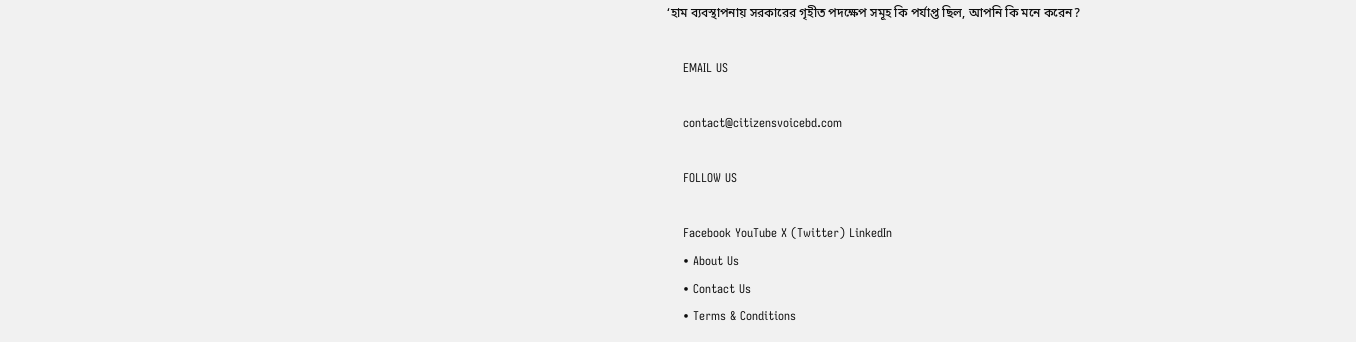‘হাম ব্যবস্থাপনায় সরকারের গৃহীত পদক্ষেপ সমূহ কি পর্যাপ্ত ছিল, আপনি কি মনে করেন?

    EMAIL US

    contact@citizensvoicebd.com

    FOLLOW US

    Facebook YouTube X (Twitter) LinkedIn
    • About Us
    • Contact Us
    • Terms & Conditions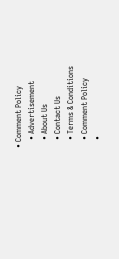• Comment Policy
    • Advertisement
    • About Us
    • Contact Us
    • Terms & Conditions
    • Comment Policy
    •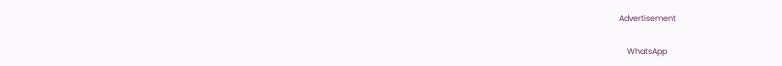Advertisement

    WhatsApp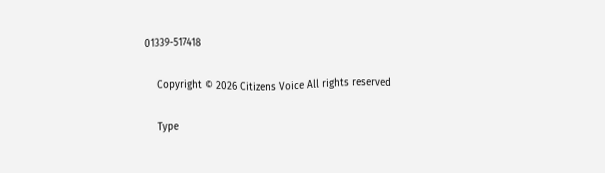01339-517418

    Copyright © 2026 Citizens Voice All rights reserved

    Type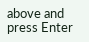above and press Enter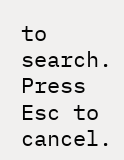to search. Press Esc to cancel.